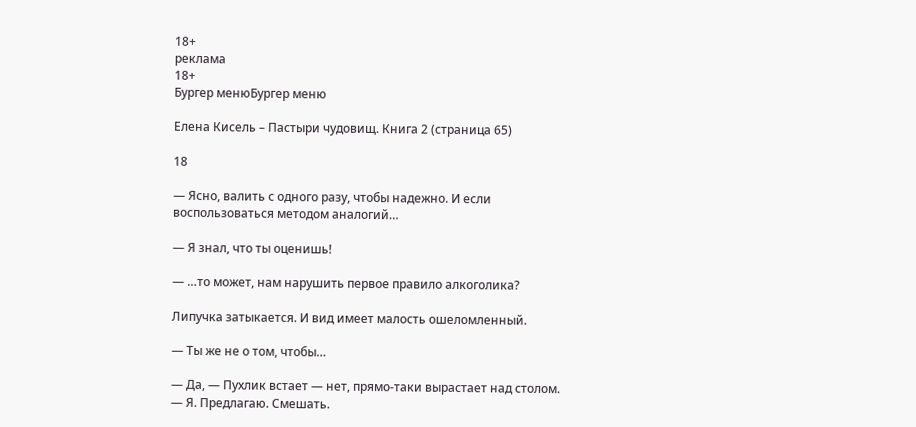18+
реклама
18+
Бургер менюБургер меню

Елена Кисель – Пастыри чудовищ. Книга 2 (страница 65)

18

— Ясно, валить с одного разу, чтобы надежно. И если воспользоваться методом аналогий…

— Я знал, что ты оценишь!

— …то может, нам нарушить первое правило алкоголика?

Липучка затыкается. И вид имеет малость ошеломленный.

— Ты же не о том, чтобы…

— Да, — Пухлик встает — нет, прямо-таки вырастает над столом. — Я. Предлагаю. Смешать.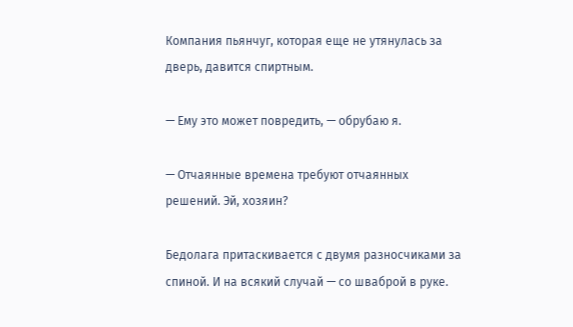Компания пьянчуг, которая еще не утянулась за дверь, давится спиртным.

— Ему это может повредить, — обрубаю я.

— Отчаянные времена требуют отчаянных решений. Эй, хозяин?

Бедолага притаскивается с двумя разносчиками за спиной. И на всякий случай — со шваброй в руке.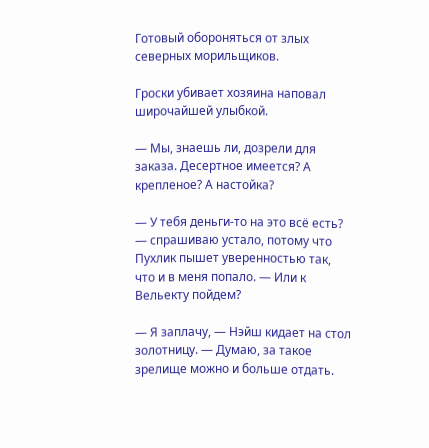Готовый обороняться от злых северных морильщиков.

Гроски убивает хозяина наповал широчайшей улыбкой.

— Мы, знаешь ли, дозрели для заказа. Десертное имеется? А крепленое? А настойка?

— У тебя деньги-то на это всё есть? — спрашиваю устало, потому что Пухлик пышет уверенностью так, что и в меня попало. — Или к Вельекту пойдем?

— Я заплачу, — Нэйш кидает на стол золотницу. — Думаю, за такое зрелище можно и больше отдать.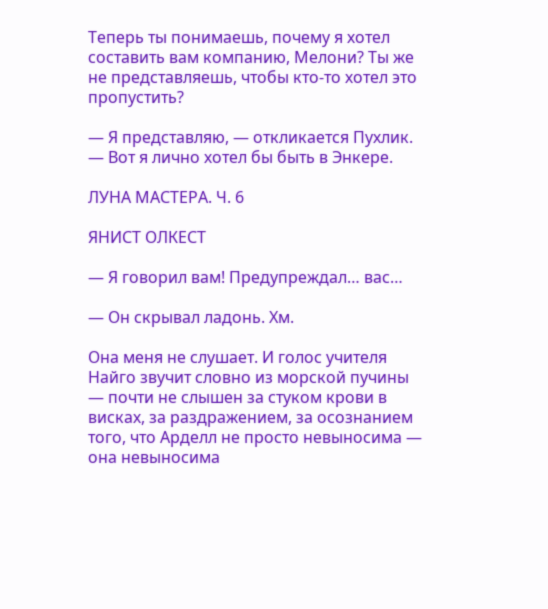Теперь ты понимаешь, почему я хотел составить вам компанию, Мелони? Ты же не представляешь, чтобы кто-то хотел это пропустить?

— Я представляю, — откликается Пухлик. — Вот я лично хотел бы быть в Энкере.

ЛУНА МАСТЕРА. Ч. 6

ЯНИСТ ОЛКЕСТ

— Я говорил вам! Предупреждал… вас…

— Он скрывал ладонь. Хм.

Она меня не слушает. И голос учителя Найго звучит словно из морской пучины — почти не слышен за стуком крови в висках, за раздражением, за осознанием того, что Арделл не просто невыносима — она невыносима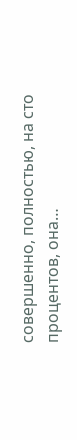совершенно, полностью, на сто процентов, она…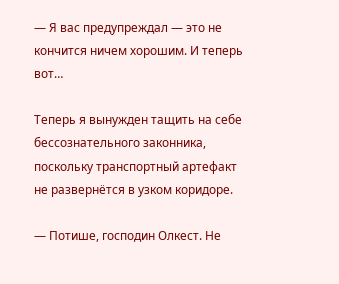— Я вас предупреждал — это не кончится ничем хорошим. И теперь вот…

Теперь я вынужден тащить на себе бессознательного законника, поскольку транспортный артефакт не развернётся в узком коридоре.

— Потише, господин Олкест. Не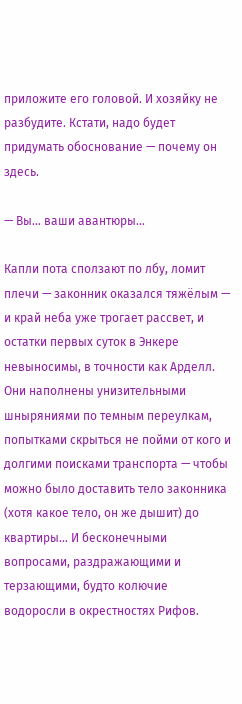приложите его головой. И хозяйку не разбудите. Кстати, надо будет придумать обоснование — почему он здесь.

— Вы… ваши авантюры…

Капли пота сползают по лбу, ломит плечи — законник оказался тяжёлым — и край неба уже трогает рассвет, и остатки первых суток в Энкере невыносимы, в точности как Арделл. Они наполнены унизительными шныряниями по темным переулкам, попытками скрыться не пойми от кого и долгими поисками транспорта — чтобы можно было доставить тело законника (хотя какое тело, он же дышит) до квартиры… И бесконечными вопросами, раздражающими и терзающими, будто колючие водоросли в окрестностях Рифов.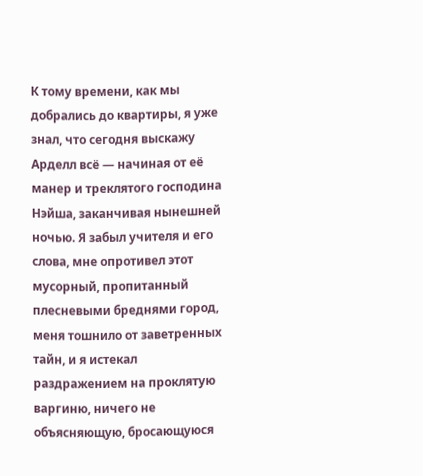К тому времени, как мы добрались до квартиры, я уже знал, что сегодня выскажу Арделл всё — начиная от её манер и треклятого господина Нэйша, заканчивая нынешней ночью. Я забыл учителя и его слова, мне опротивел этот мусорный, пропитанный плесневыми бреднями город, меня тошнило от заветренных тайн, и я истекал раздражением на проклятую варгиню, ничего не объясняющую, бросающуюся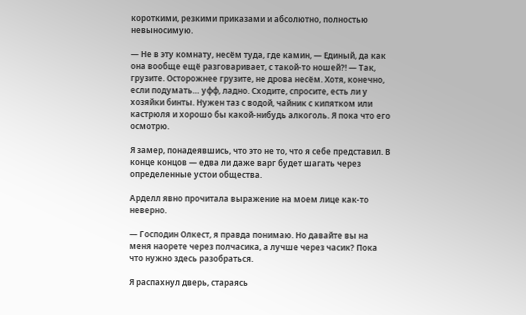короткими, резкими приказами и абсолютно, полностью невыносимую.

— Не в эту комнату, несём туда, где камин, — Единый, да как она вообще ещё разговаривает, с такой-то ношей?! — Так, грузите. Осторожнее грузите, не дрова несём. Хотя, конечно, если подумать… уфф, ладно. Сходите, спросите, есть ли у хозяйки бинты. Нужен таз с водой, чайник с кипятком или кастрюля и хорошо бы какой-нибудь алкоголь. Я пока что его осмотрю.

Я замер, понадеявшись, что это не то, что я себе представил. В конце концов — едва ли даже варг будет шагать через определенные устои общества.

Арделл явно прочитала выражение на моем лице как-то неверно.

— Господин Олкест, я правда понимаю. Но давайте вы на меня наорете через полчасика, а лучше через часик? Пока что нужно здесь разобраться.

Я распахнул дверь, стараясь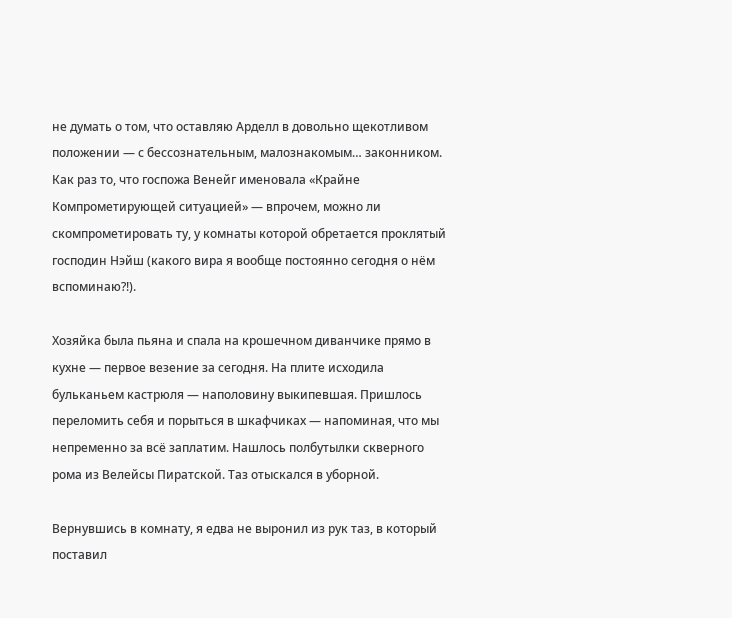не думать о том, что оставляю Арделл в довольно щекотливом положении — с бессознательным, малознакомым… законником. Как раз то, что госпожа Венейг именовала «Крайне Компрометирующей ситуацией» — впрочем, можно ли скомпрометировать ту, у комнаты которой обретается проклятый господин Нэйш (какого вира я вообще постоянно сегодня о нём вспоминаю?!).

Хозяйка была пьяна и спала на крошечном диванчике прямо в кухне — первое везение за сегодня. На плите исходила бульканьем кастрюля — наполовину выкипевшая. Пришлось переломить себя и порыться в шкафчиках — напоминая, что мы непременно за всё заплатим. Нашлось полбутылки скверного рома из Велейсы Пиратской. Таз отыскался в уборной.

Вернувшись в комнату, я едва не выронил из рук таз, в который поставил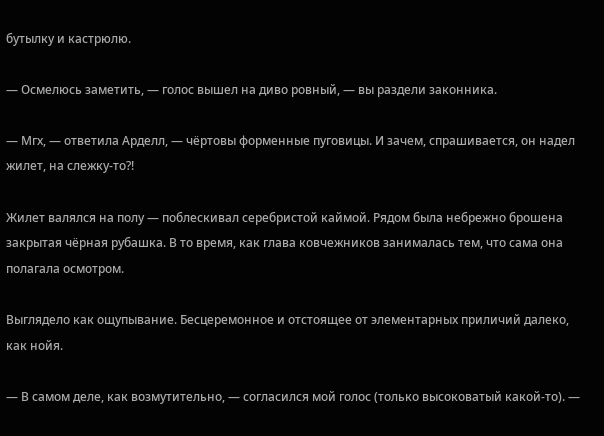бутылку и кастрюлю.

— Осмелюсь заметить, — голос вышел на диво ровный, — вы раздели законника.

— Мгх, — ответила Арделл, — чёртовы форменные пуговицы. И зачем, спрашивается, он надел жилет, на слежку-то?!

Жилет валялся на полу — поблескивал серебристой каймой. Рядом была небрежно брошена закрытая чёрная рубашка. В то время, как глава ковчежников занималась тем, что сама она полагала осмотром.

Выглядело как ощупывание. Бесцеремонное и отстоящее от элементарных приличий далеко, как нойя.

— В самом деле, как возмутительно, — согласился мой голос (только высоковатый какой-то). —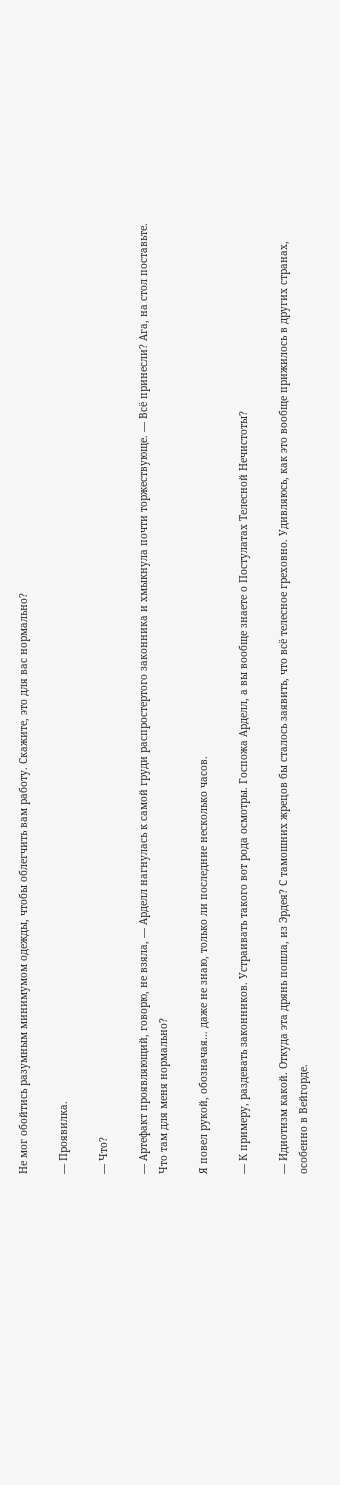Не мог обойтись разумным минимумом одежды, чтобы облегчить вам работу. Скажите, это для вас нормально?

— Проявилка.

— Что?

— Артефакт проявляющий, говорю, не взяла, — Арделл нагнулась к самой груди распростертого законника и хмыкнула почти торжествующе. — Всё принесли? Ага, на стол поставьте. Что там для меня нормально?

Я повел рукой, обозначая… даже не знаю, только ли последние несколько часов.

— К примеру, раздевать законников. Устраивать такого вот рода осмотры. Госпожа Арделл, а вы вообще знаете о Постулатах Телесной Нечистоты?

— Идиотизм какой. Откуда эта дрянь пошла, из Эрдея? С тамошних жрецов бы сталось заявить, что всё телесное греховно. Удивляюсь, как это вообще прижилось в других странах, особенно в Вейгорде.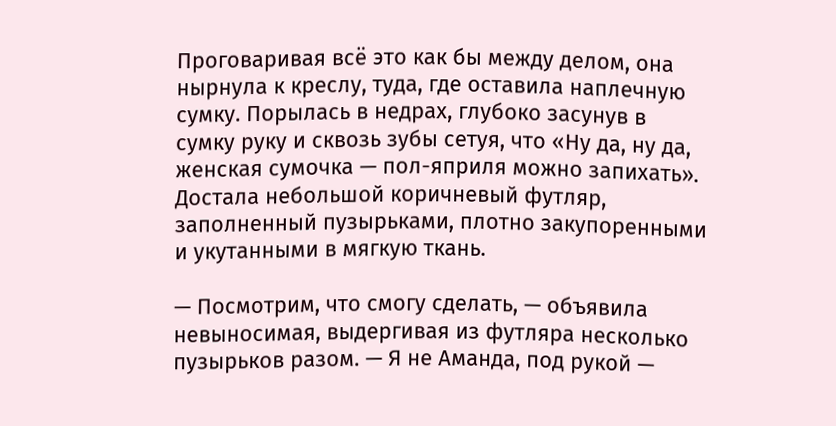Проговаривая всё это как бы между делом, она нырнула к креслу, туда, где оставила наплечную сумку. Порылась в недрах, глубоко засунув в сумку руку и сквозь зубы сетуя, что «Ну да, ну да, женская сумочка — пол-яприля можно запихать». Достала небольшой коричневый футляр, заполненный пузырьками, плотно закупоренными и укутанными в мягкую ткань.

— Посмотрим, что смогу сделать, — объявила невыносимая, выдергивая из футляра несколько пузырьков разом. — Я не Аманда, под рукой —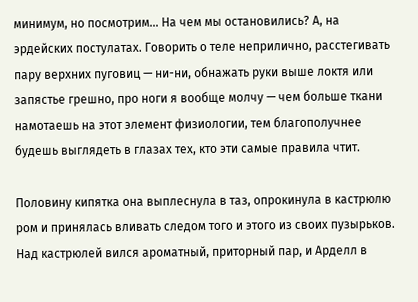минимум, но посмотрим… На чем мы остановились? А, на эрдейских постулатах. Говорить о теле неприлично, расстегивать пару верхних пуговиц — ни-ни, обнажать руки выше локтя или запястье грешно, про ноги я вообще молчу — чем больше ткани намотаешь на этот элемент физиологии, тем благополучнее будешь выглядеть в глазах тех, кто эти самые правила чтит.

Половину кипятка она выплеснула в таз, опрокинула в кастрюлю ром и принялась вливать следом того и этого из своих пузырьков. Над кастрюлей вился ароматный, приторный пар, и Арделл в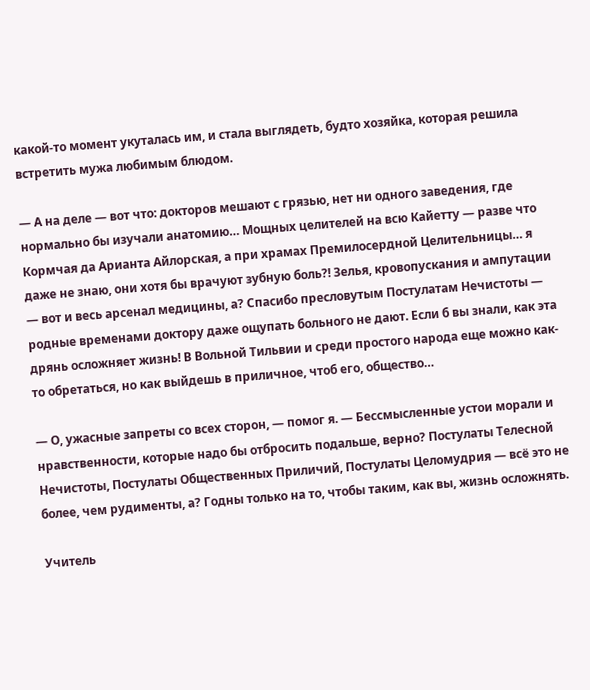какой-то момент укуталась им, и стала выглядеть, будто хозяйка, которая решила встретить мужа любимым блюдом.

— А на деле — вот что: докторов мешают с грязью, нет ни одного заведения, где нормально бы изучали анатомию… Мощных целителей на всю Кайетту — разве что Кормчая да Арианта Айлорская, а при храмах Премилосердной Целительницы… я даже не знаю, они хотя бы врачуют зубную боль?! Зелья, кровопускания и ампутации — вот и весь арсенал медицины, а? Спасибо пресловутым Постулатам Нечистоты — родные временами доктору даже ощупать больного не дают. Если б вы знали, как эта дрянь осложняет жизнь! В Вольной Тильвии и среди простого народа еще можно как-то обретаться, но как выйдешь в приличное, чтоб его, общество…

— О, ужасные запреты со всех сторон, — помог я. — Бессмысленные устои морали и нравственности, которые надо бы отбросить подальше, верно? Постулаты Телесной Нечистоты, Постулаты Общественных Приличий, Постулаты Целомудрия — всё это не более, чем рудименты, а? Годны только на то, чтобы таким, как вы, жизнь осложнять.

Учитель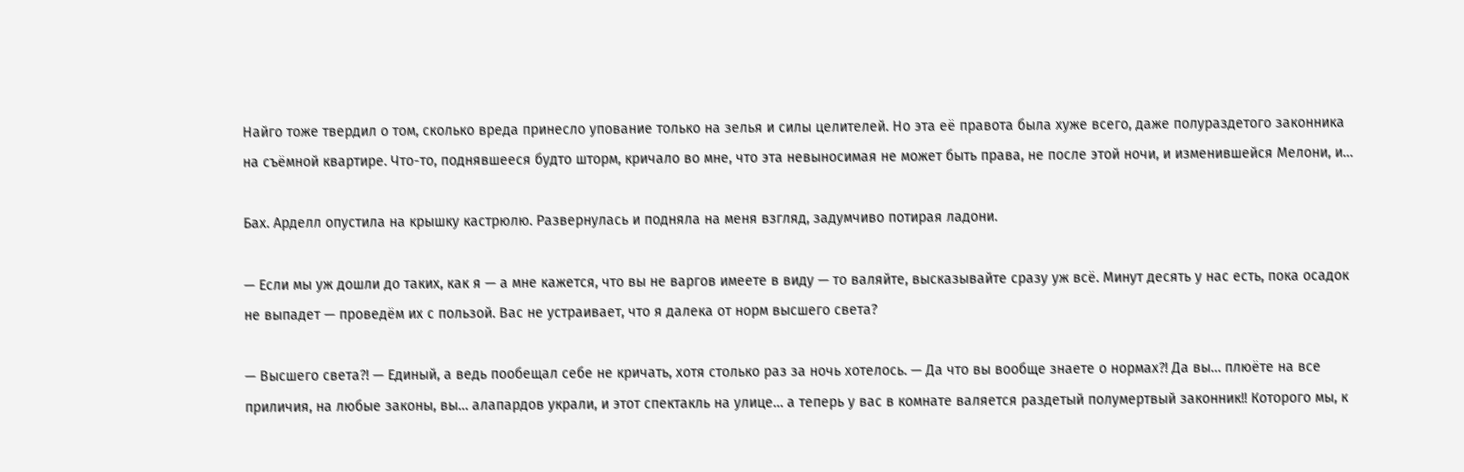Найго тоже твердил о том, сколько вреда принесло упование только на зелья и силы целителей. Но эта её правота была хуже всего, даже полураздетого законника на съёмной квартире. Что-то, поднявшееся будто шторм, кричало во мне, что эта невыносимая не может быть права, не после этой ночи, и изменившейся Мелони, и…

Бах. Арделл опустила на крышку кастрюлю. Развернулась и подняла на меня взгляд, задумчиво потирая ладони.

— Если мы уж дошли до таких, как я — а мне кажется, что вы не варгов имеете в виду — то валяйте, высказывайте сразу уж всё. Минут десять у нас есть, пока осадок не выпадет — проведём их с пользой. Вас не устраивает, что я далека от норм высшего света?

— Высшего света?! — Единый, а ведь пообещал себе не кричать, хотя столько раз за ночь хотелось. — Да что вы вообще знаете о нормах?! Да вы… плюёте на все приличия, на любые законы, вы… алапардов украли, и этот спектакль на улице… а теперь у вас в комнате валяется раздетый полумертвый законник!! Которого мы, к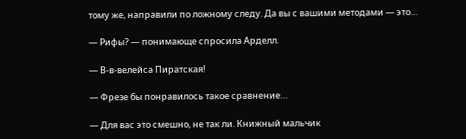тому же, направили по ложному следу. Да вы с вашими методами — это…

— Рифы? — понимающе спросила Арделл.

— В-в-велейса Пиратская!

— Фрезе бы понравилось такое сравнение…

— Для вас это смешно, не так ли. Книжный мальчик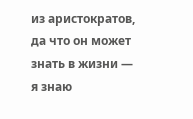из аристократов, да что он может знать в жизни — я знаю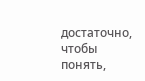достаточно, чтобы понять,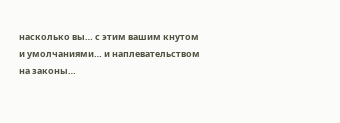насколько вы… с этим вашим кнутом и умолчаниями… и наплевательством на законы…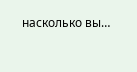насколько вы…